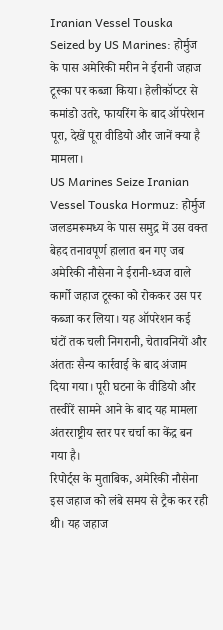Iranian Vessel Touska Seized by US Marines: होर्मुज के पास अमेरिकी मरीन ने ईरानी जहाज टूस्का पर कब्जा किया। हेलीकॉप्टर से कमांडो उतरे, फायरिंग के बाद ऑपरेशन पूरा, देखें पूरा वीडियो और जानें क्या है मामला।
US Marines Seize Iranian Vessel Touska Hormuz: होर्मुज जलडमरूमध्य के पास समुद्र में उस वक्त बेहद तनावपूर्ण हालात बन गए जब अमेरिकी नौसेना ने ईरानी-ध्वज वाले कार्गो जहाज टूस्का को रोककर उस पर कब्जा कर लिया। यह ऑपरेशन कई घंटों तक चली निगरानी, चेतावनियों और अंततः सैन्य कार्रवाई के बाद अंजाम दिया गया। पूरी घटना के वीडियो और तस्वीरें सामने आने के बाद यह मामला अंतरराष्ट्रीय स्तर पर चर्चा का केंद्र बन गया है।
रिपोर्ट्स के मुताबिक, अमेरिकी नौसेना इस जहाज को लंबे समय से ट्रैक कर रही थी। यह जहाज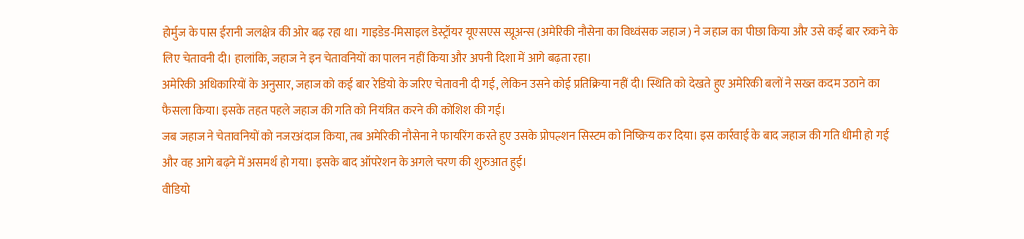होर्मुज के पास ईरानी जलक्षेत्र की ओर बढ़ रहा था। गाइडेड-मिसाइल डेस्ट्रॉयर यूएसएस स्प्रूअन्स (अमेरिकी नौसेना का विध्वंसक जहाज) ने जहाज का पीछा किया और उसे कई बार रुकने के लिए चेतावनी दी। हालांकि, जहाज ने इन चेतावनियों का पालन नहीं किया और अपनी दिशा में आगे बढ़ता रहा।
अमेरिकी अधिकारियों के अनुसार, जहाज को कई बार रेडियो के जरिए चेतावनी दी गई, लेकिन उसने कोई प्रतिक्रिया नहीं दी। स्थिति को देखते हुए अमेरिकी बलों ने सख्त कदम उठाने का फैसला किया। इसके तहत पहले जहाज की गति को नियंत्रित करने की कोशिश की गई।
जब जहाज ने चेतावनियों को नजरअंदाज किया, तब अमेरिकी नौसेना ने फायरिंग करते हुए उसके प्रोपल्शन सिस्टम को निष्क्रिय कर दिया। इस कार्रवाई के बाद जहाज की गति धीमी हो गई और वह आगे बढ़ने में असमर्थ हो गया। इसके बाद ऑपरेशन के अगले चरण की शुरुआत हुई।
वीडियो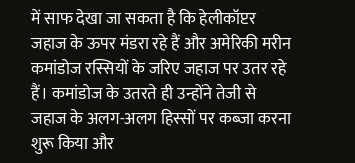में साफ देखा जा सकता है कि हेलीकॉप्टर जहाज के ऊपर मंडरा रहे हैं और अमेरिकी मरीन कमांडोज रस्सियों के जरिए जहाज पर उतर रहे हैं। कमांडोज के उतरते ही उन्होंने तेजी से जहाज के अलग-अलग हिस्सों पर कब्जा करना शुरू किया और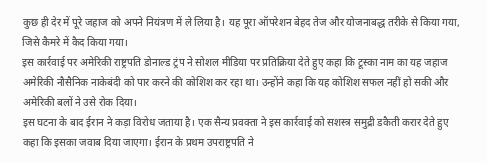कुछ ही देर में पूरे जहाज को अपने नियंत्रण में ले लिया है। यह पूरा ऑपरेशन बेहद तेज और योजनाबद्ध तरीके से किया गया, जिसे कैमरे में कैद किया गया।
इस कार्रवाई पर अमेरिकी राष्ट्रपति डोनाल्ड ट्रंप ने सोशल मीडिया पर प्रतिक्रिया देते हुए कहा कि टूस्का नाम का यह जहाज अमेरिकी नौसैनिक नाकेबंदी को पार करने की कोशिश कर रहा था। उन्होंने कहा कि यह कोशिश सफल नहीं हो सकी और अमेरिकी बलों ने उसे रोक दिया।
इस घटना के बाद ईरान ने कड़ा विरोध जताया है। एक सैन्य प्रवक्ता ने इस कार्रवाई को सशस्त्र समुद्री डकैती करार देते हुए कहा कि इसका जवाब दिया जाएगा। ईरान के प्रथम उपराष्ट्रपति ने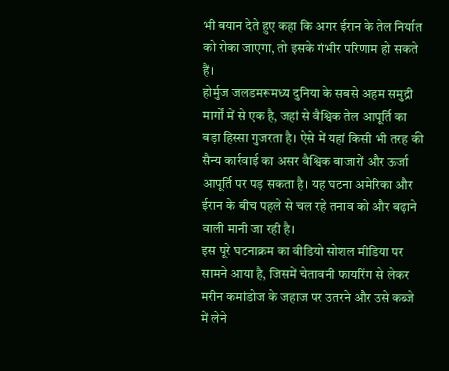भी बयान देते हुए कहा कि अगर ईरान के तेल निर्यात को रोका जाएगा, तो इसके गंभीर परिणाम हो सकते हैं।
होर्मुज जलडमरूमध्य दुनिया के सबसे अहम समुद्री मार्गों में से एक है, जहां से वैश्विक तेल आपूर्ति का बड़ा हिस्सा गुजरता है। ऐसे में यहां किसी भी तरह की सैन्य कार्रवाई का असर वैश्विक बाजारों और ऊर्जा आपूर्ति पर पड़ सकता है। यह घटना अमेरिका और ईरान के बीच पहले से चल रहे तनाव को और बढ़ाने वाली मानी जा रही है।
इस पूरे घटनाक्रम का वीडियो सोशल मीडिया पर सामने आया है, जिसमें चेतावनी फायरिंग से लेकर मरीन कमांडोज के जहाज पर उतरने और उसे कब्जे में लेने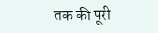तक की पूरी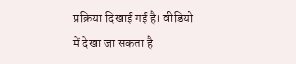प्रक्रिया दिखाई गई है। वीडियो में देखा जा सकता है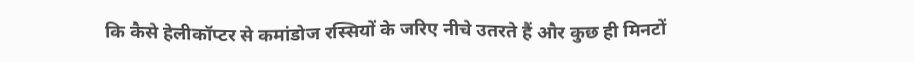कि कैसे हेलीकॉप्टर से कमांडोज रस्सियों के जरिए नीचे उतरते हैं और कुछ ही मिनटों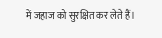में जहाज को सुरक्षित कर लेते हैं।